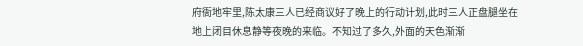府衙地牢里,陈太康三人已经商议好了晚上的行动计划,此时三人正盘腿坐在地上闭目休息静等夜晚的来临。不知过了多久,外面的天色渐渐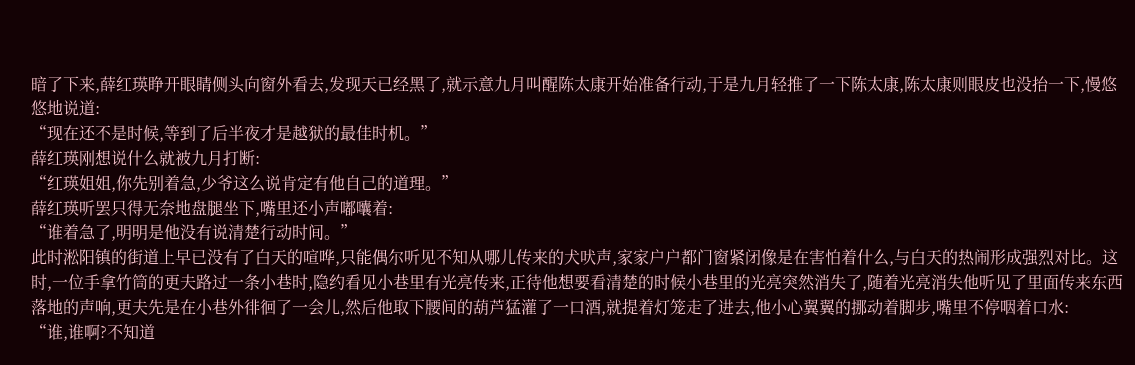暗了下来,薛红瑛睁开眼睛侧头向窗外看去,发现天已经黑了,就示意九月叫醒陈太康开始准备行动,于是九月轻推了一下陈太康,陈太康则眼皮也没抬一下,慢悠悠地说道:
“现在还不是时候,等到了后半夜才是越狱的最佳时机。”
薛红瑛刚想说什么就被九月打断:
“红瑛姐姐,你先别着急,少爷这么说肯定有他自己的道理。”
薛红瑛听罢只得无奈地盘腿坐下,嘴里还小声嘟囔着:
“谁着急了,明明是他没有说清楚行动时间。”
此时淞阳镇的街道上早已没有了白天的喧哗,只能偶尔听见不知从哪儿传来的犬吠声,家家户户都门窗紧闭像是在害怕着什么,与白天的热闹形成强烈对比。这时,一位手拿竹筒的更夫路过一条小巷时,隐约看见小巷里有光亮传来,正待他想要看清楚的时候小巷里的光亮突然消失了,随着光亮消失他听见了里面传来东西落地的声响,更夫先是在小巷外徘徊了一会儿,然后他取下腰间的葫芦猛灌了一口酒,就提着灯笼走了进去,他小心翼翼的挪动着脚步,嘴里不停咽着口水:
“谁,谁啊?不知道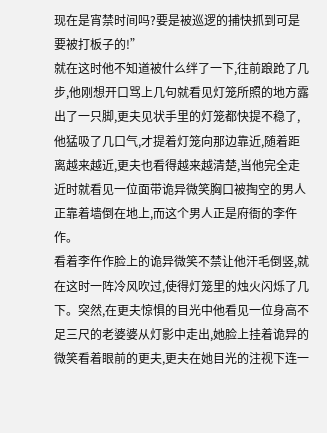现在是宵禁时间吗?要是被巡逻的捕快抓到可是要被打板子的!”
就在这时他不知道被什么绊了一下,往前踉跄了几步,他刚想开口骂上几句就看见灯笼所照的地方露出了一只脚,更夫见状手里的灯笼都快提不稳了,他猛吸了几口气,才提着灯笼向那边靠近,随着距离越来越近,更夫也看得越来越清楚,当他完全走近时就看见一位面带诡异微笑胸口被掏空的男人正靠着墙倒在地上,而这个男人正是府衙的李仵作。
看着李仵作脸上的诡异微笑不禁让他汗毛倒竖,就在这时一阵冷风吹过,使得灯笼里的烛火闪烁了几下。突然,在更夫惊惧的目光中他看见一位身高不足三尺的老婆婆从灯影中走出,她脸上挂着诡异的微笑看着眼前的更夫,更夫在她目光的注视下连一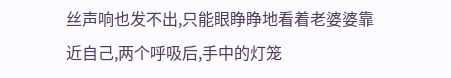丝声响也发不出,只能眼睁睁地看着老婆婆靠近自己,两个呼吸后,手中的灯笼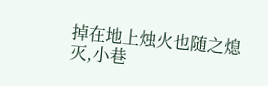掉在地上烛火也随之熄灭,小巷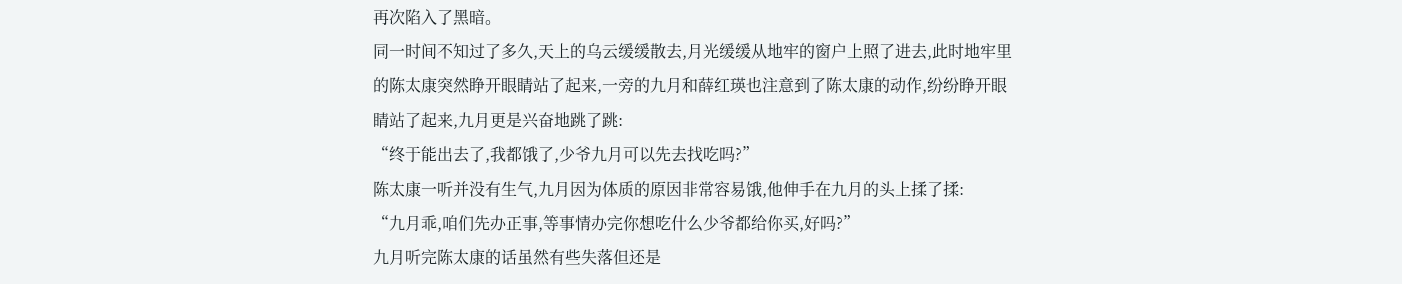再次陷入了黑暗。
同一时间不知过了多久,天上的乌云缓缓散去,月光缓缓从地牢的窗户上照了进去,此时地牢里的陈太康突然睁开眼睛站了起来,一旁的九月和薛红瑛也注意到了陈太康的动作,纷纷睁开眼睛站了起来,九月更是兴奋地跳了跳:
“终于能出去了,我都饿了,少爷九月可以先去找吃吗?”
陈太康一听并没有生气,九月因为体质的原因非常容易饿,他伸手在九月的头上揉了揉:
“九月乖,咱们先办正事,等事情办完你想吃什么少爷都给你买,好吗?”
九月听完陈太康的话虽然有些失落但还是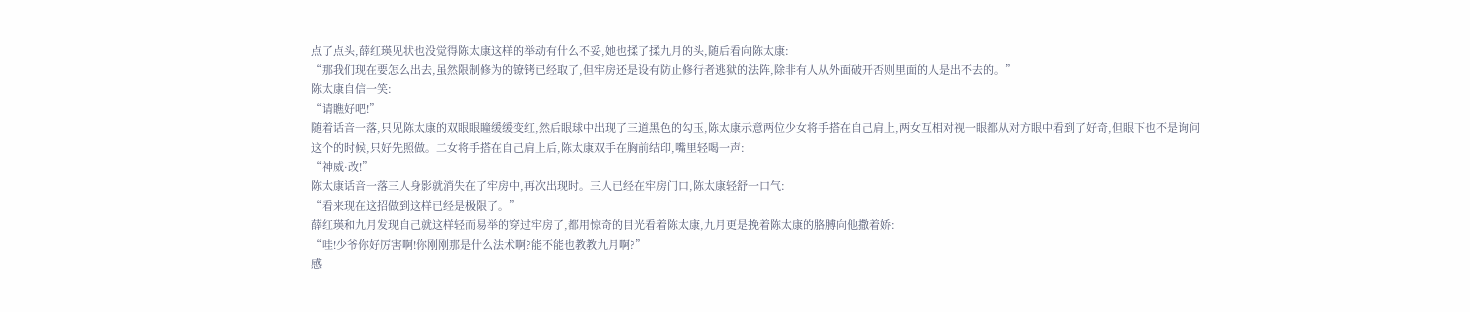点了点头,薛红瑛见状也没觉得陈太康这样的举动有什么不妥,她也揉了揉九月的头,随后看向陈太康:
“那我们现在要怎么出去,虽然限制修为的镣铐已经取了,但牢房还是设有防止修行者逃狱的法阵,除非有人从外面破开否则里面的人是出不去的。”
陈太康自信一笑:
“请瞧好吧!”
随着话音一落,只见陈太康的双眼眼瞳缓缓变红,然后眼球中出现了三道黑色的勾玉,陈太康示意两位少女将手搭在自己肩上,两女互相对视一眼都从对方眼中看到了好奇,但眼下也不是询问这个的时候,只好先照做。二女将手搭在自己肩上后,陈太康双手在胸前结印,嘴里轻喝一声:
“神威·改!”
陈太康话音一落三人身影就消失在了牢房中,再次出现时。三人已经在牢房门口,陈太康轻舒一口气:
“看来现在这招做到这样已经是极限了。”
薛红瑛和九月发现自己就这样轻而易举的穿过牢房了,都用惊奇的目光看着陈太康,九月更是挽着陈太康的胳膊向他撒着娇:
“哇!少爷你好厉害啊!你刚刚那是什么法术啊?能不能也教教九月啊?”
感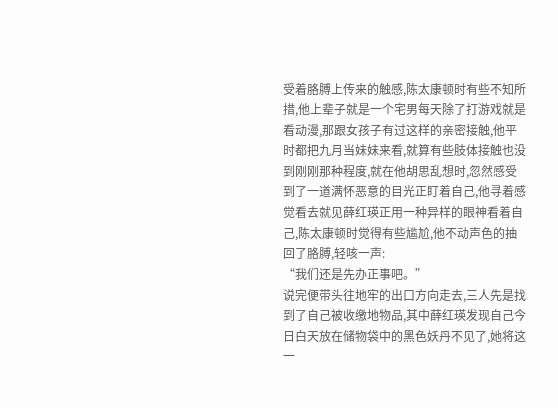受着胳膊上传来的触感,陈太康顿时有些不知所措,他上辈子就是一个宅男每天除了打游戏就是看动漫,那跟女孩子有过这样的亲密接触,他平时都把九月当妹妹来看,就算有些肢体接触也没到刚刚那种程度,就在他胡思乱想时,忽然感受到了一道满怀恶意的目光正盯着自己,他寻着感觉看去就见薛红瑛正用一种异样的眼神看着自己,陈太康顿时觉得有些尴尬,他不动声色的抽回了胳膊,轻咳一声:
“我们还是先办正事吧。”
说完便带头往地牢的出口方向走去,三人先是找到了自己被收缴地物品,其中薛红瑛发现自己今日白天放在储物袋中的黑色妖丹不见了,她将这一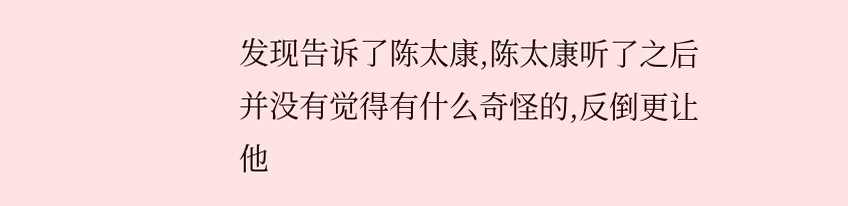发现告诉了陈太康,陈太康听了之后并没有觉得有什么奇怪的,反倒更让他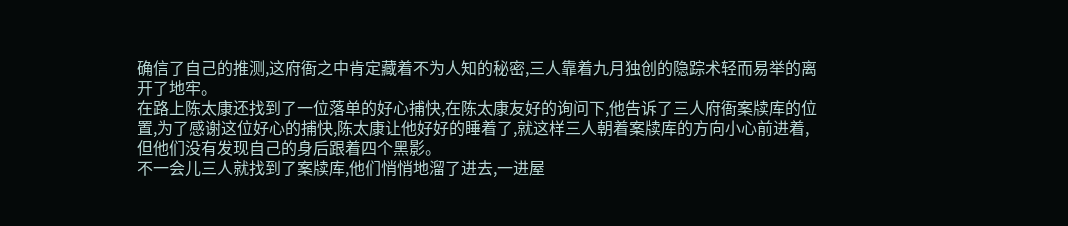确信了自己的推测,这府衙之中肯定藏着不为人知的秘密,三人靠着九月独创的隐踪术轻而易举的离开了地牢。
在路上陈太康还找到了一位落单的好心捕快,在陈太康友好的询问下,他告诉了三人府衙案牍库的位置,为了感谢这位好心的捕快,陈太康让他好好的睡着了,就这样三人朝着案牍库的方向小心前进着,但他们没有发现自己的身后跟着四个黑影。
不一会儿三人就找到了案牍库,他们悄悄地溜了进去,一进屋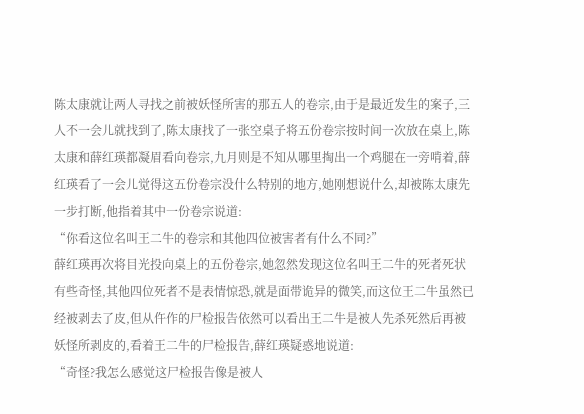陈太康就让两人寻找之前被妖怪所害的那五人的卷宗,由于是最近发生的案子,三人不一会儿就找到了,陈太康找了一张空桌子将五份卷宗按时间一次放在桌上,陈太康和薛红瑛都凝眉看向卷宗,九月则是不知从哪里掏出一个鸡腿在一旁啃着,薛红瑛看了一会儿觉得这五份卷宗没什么特别的地方,她刚想说什么,却被陈太康先一步打断,他指着其中一份卷宗说道:
“你看这位名叫王二牛的卷宗和其他四位被害者有什么不同?”
薛红瑛再次将目光投向桌上的五份卷宗,她忽然发现这位名叫王二牛的死者死状有些奇怪,其他四位死者不是表情惊恐,就是面带诡异的微笑,而这位王二牛虽然已经被剥去了皮,但从仵作的尸检报告依然可以看出王二牛是被人先杀死然后再被妖怪所剥皮的,看着王二牛的尸检报告,薛红瑛疑惑地说道:
“奇怪?我怎么感觉这尸检报告像是被人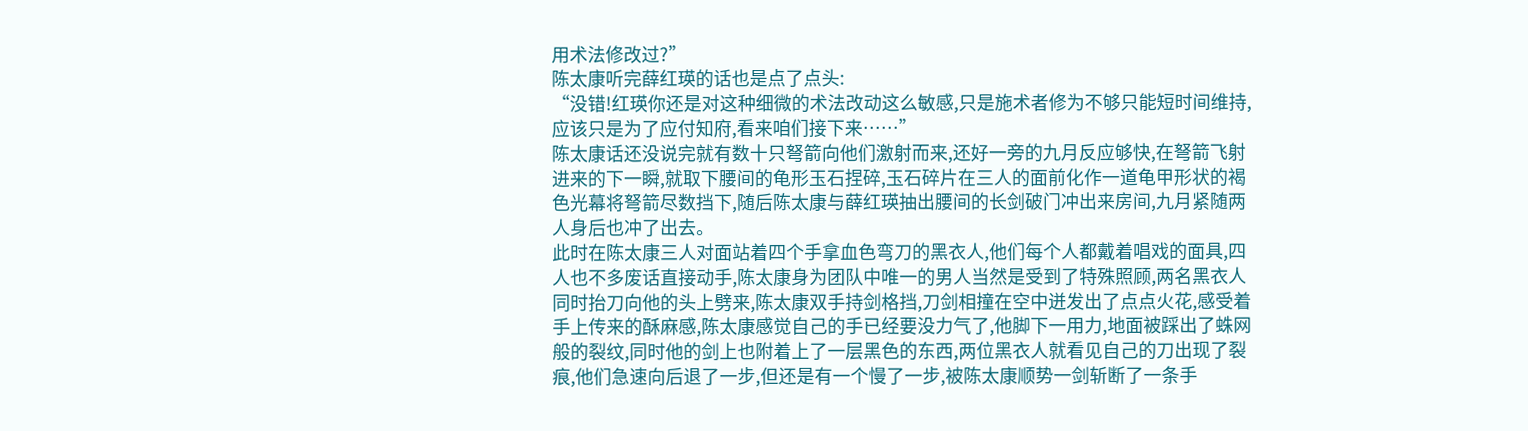用术法修改过?”
陈太康听完薛红瑛的话也是点了点头:
“没错!红瑛你还是对这种细微的术法改动这么敏感,只是施术者修为不够只能短时间维持,应该只是为了应付知府,看来咱们接下来……”
陈太康话还没说完就有数十只弩箭向他们激射而来,还好一旁的九月反应够快,在弩箭飞射进来的下一瞬,就取下腰间的龟形玉石捏碎,玉石碎片在三人的面前化作一道龟甲形状的褐色光幕将弩箭尽数挡下,随后陈太康与薛红瑛抽出腰间的长剑破门冲出来房间,九月紧随两人身后也冲了出去。
此时在陈太康三人对面站着四个手拿血色弯刀的黑衣人,他们每个人都戴着唱戏的面具,四人也不多废话直接动手,陈太康身为团队中唯一的男人当然是受到了特殊照顾,两名黑衣人同时抬刀向他的头上劈来,陈太康双手持剑格挡,刀剑相撞在空中迸发出了点点火花,感受着手上传来的酥麻感,陈太康感觉自己的手已经要没力气了,他脚下一用力,地面被踩出了蛛网般的裂纹,同时他的剑上也附着上了一层黑色的东西,两位黑衣人就看见自己的刀出现了裂痕,他们急速向后退了一步,但还是有一个慢了一步,被陈太康顺势一剑斩断了一条手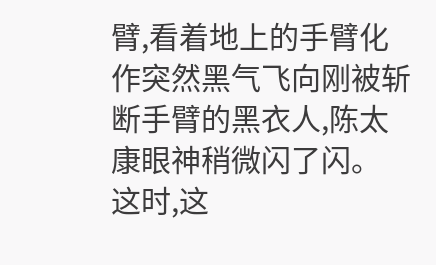臂,看着地上的手臂化作突然黑气飞向刚被斩断手臂的黑衣人,陈太康眼神稍微闪了闪。
这时,这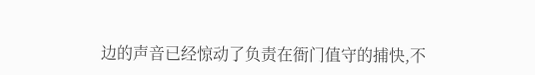边的声音已经惊动了负责在衙门值守的捕快,不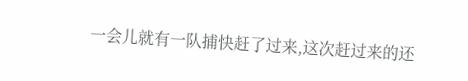一会儿就有一队捕快赶了过来,这次赶过来的还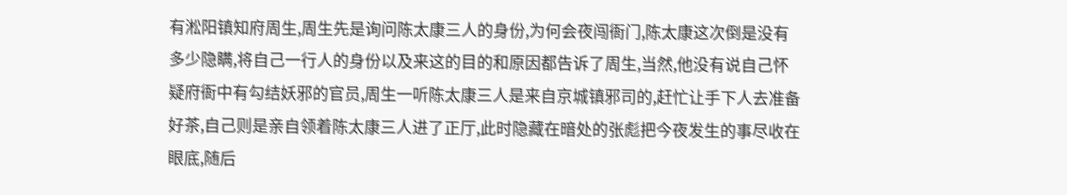有淞阳镇知府周生,周生先是询问陈太康三人的身份,为何会夜闯衙门,陈太康这次倒是没有多少隐瞒,将自己一行人的身份以及来这的目的和原因都告诉了周生,当然,他没有说自己怀疑府衙中有勾结妖邪的官员,周生一听陈太康三人是来自京城镇邪司的,赶忙让手下人去准备好茶,自己则是亲自领着陈太康三人进了正厅,此时隐藏在暗处的张彪把今夜发生的事尽收在眼底,随后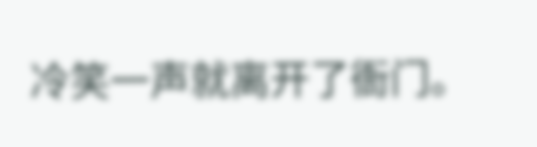冷笑一声就离开了衙门。